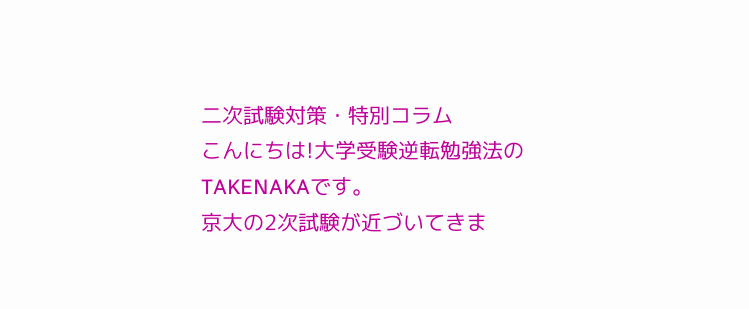二次試験対策・特別コラム
こんにちは!大学受験逆転勉強法のTAKENAKAです。
京大の2次試験が近づいてきま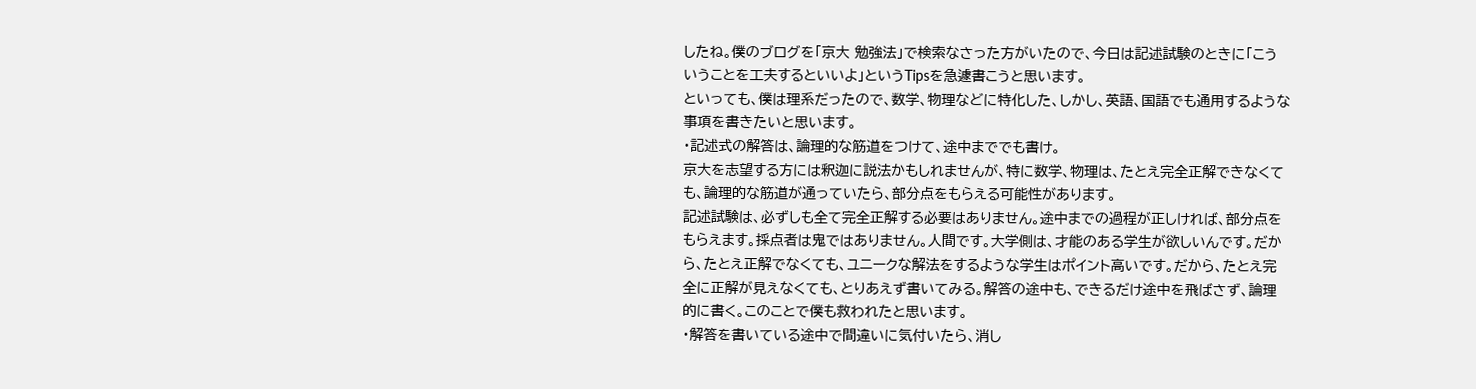したね。僕のブログを「京大 勉強法」で検索なさった方がいたので、今日は記述試験のときに「こういうことを工夫するといいよ」というTipsを急遽書こうと思います。
といっても、僕は理系だったので、数学、物理などに特化した、しかし、英語、国語でも通用するような事項を書きたいと思います。
・記述式の解答は、論理的な筋道をつけて、途中まででも書け。
京大を志望する方には釈迦に説法かもしれませんが、特に数学、物理は、たとえ完全正解できなくても、論理的な筋道が通っていたら、部分点をもらえる可能性があります。
記述試験は、必ずしも全て完全正解する必要はありません。途中までの過程が正しければ、部分点をもらえます。採点者は鬼ではありません。人間です。大学側は、才能のある学生が欲しいんです。だから、たとえ正解でなくても、ユニークな解法をするような学生はポイント高いです。だから、たとえ完全に正解が見えなくても、とりあえず書いてみる。解答の途中も、できるだけ途中を飛ばさず、論理的に書く。このことで僕も救われたと思います。
・解答を書いている途中で間違いに気付いたら、消し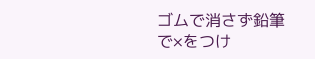ゴムで消さず鉛筆で×をつけ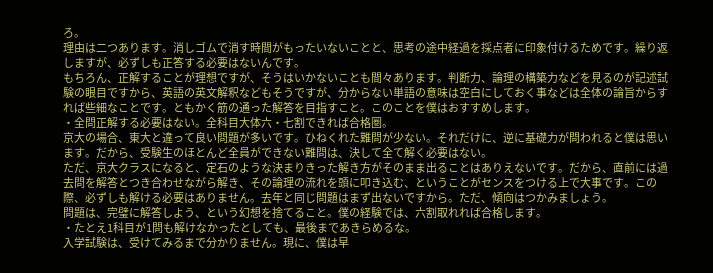ろ。
理由は二つあります。消しゴムで消す時間がもったいないことと、思考の途中経過を採点者に印象付けるためです。繰り返しますが、必ずしも正答する必要はないんです。
もちろん、正解することが理想ですが、そうはいかないことも間々あります。判断力、論理の構築力などを見るのが記述試験の眼目ですから、英語の英文解釈などもそうですが、分からない単語の意味は空白にしておく事などは全体の論旨からすれば些細なことです。ともかく筋の通った解答を目指すこと。このことを僕はおすすめします。
・全問正解する必要はない。全科目大体六・七割できれば合格圏。
京大の場合、東大と違って良い問題が多いです。ひねくれた難問が少ない。それだけに、逆に基礎力が問われると僕は思います。だから、受験生のほとんど全員ができない難問は、決して全て解く必要はない。
ただ、京大クラスになると、定石のような決まりきった解き方がそのまま出ることはありえないです。だから、直前には過去問を解答とつき合わせながら解き、その論理の流れを頭に叩き込む、ということがセンスをつける上で大事です。この際、必ずしも解ける必要はありません。去年と同じ問題はまず出ないですから。ただ、傾向はつかみましょう。
問題は、完璧に解答しよう、という幻想を捨てること。僕の経験では、六割取れれば合格します。
・たとえ1科目が1問も解けなかったとしても、最後まであきらめるな。
入学試験は、受けてみるまで分かりません。現に、僕は早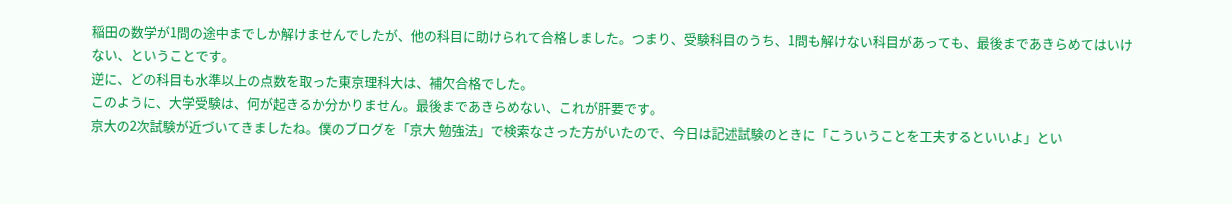稲田の数学が1問の途中までしか解けませんでしたが、他の科目に助けられて合格しました。つまり、受験科目のうち、1問も解けない科目があっても、最後まであきらめてはいけない、ということです。
逆に、どの科目も水準以上の点数を取った東京理科大は、補欠合格でした。
このように、大学受験は、何が起きるか分かりません。最後まであきらめない、これが肝要です。
京大の2次試験が近づいてきましたね。僕のブログを「京大 勉強法」で検索なさった方がいたので、今日は記述試験のときに「こういうことを工夫するといいよ」とい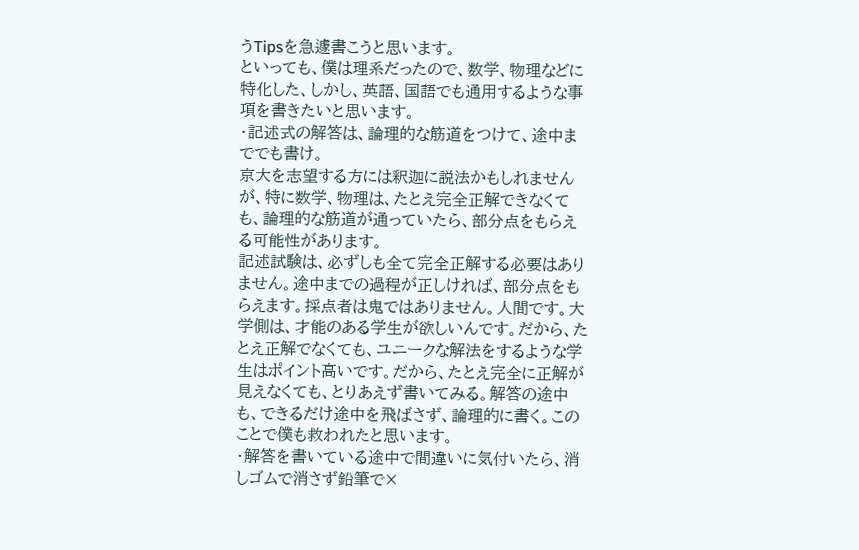うTipsを急遽書こうと思います。
といっても、僕は理系だったので、数学、物理などに特化した、しかし、英語、国語でも通用するような事項を書きたいと思います。
・記述式の解答は、論理的な筋道をつけて、途中まででも書け。
京大を志望する方には釈迦に説法かもしれませんが、特に数学、物理は、たとえ完全正解できなくても、論理的な筋道が通っていたら、部分点をもらえる可能性があります。
記述試験は、必ずしも全て完全正解する必要はありません。途中までの過程が正しければ、部分点をもらえます。採点者は鬼ではありません。人間です。大学側は、才能のある学生が欲しいんです。だから、たとえ正解でなくても、ユニークな解法をするような学生はポイント高いです。だから、たとえ完全に正解が見えなくても、とりあえず書いてみる。解答の途中も、できるだけ途中を飛ばさず、論理的に書く。このことで僕も救われたと思います。
・解答を書いている途中で間違いに気付いたら、消しゴムで消さず鉛筆で×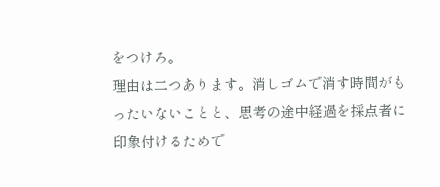をつけろ。
理由は二つあります。消しゴムで消す時間がもったいないことと、思考の途中経過を採点者に印象付けるためで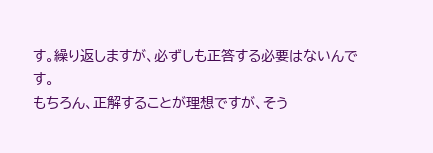す。繰り返しますが、必ずしも正答する必要はないんです。
もちろん、正解することが理想ですが、そう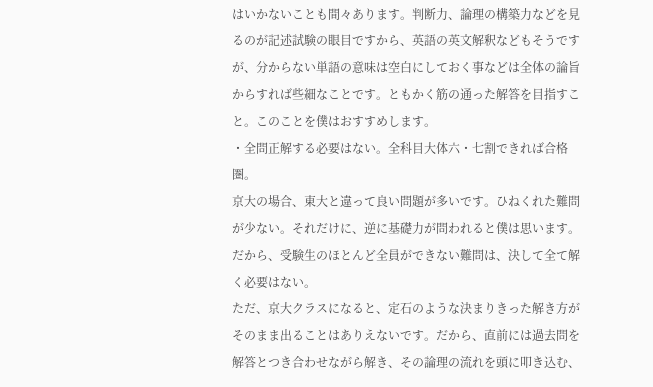はいかないことも間々あります。判断力、論理の構築力などを見るのが記述試験の眼目ですから、英語の英文解釈などもそうですが、分からない単語の意味は空白にしておく事などは全体の論旨からすれば些細なことです。ともかく筋の通った解答を目指すこと。このことを僕はおすすめします。
・全問正解する必要はない。全科目大体六・七割できれば合格圏。
京大の場合、東大と違って良い問題が多いです。ひねくれた難問が少ない。それだけに、逆に基礎力が問われると僕は思います。だから、受験生のほとんど全員ができない難問は、決して全て解く必要はない。
ただ、京大クラスになると、定石のような決まりきった解き方がそのまま出ることはありえないです。だから、直前には過去問を解答とつき合わせながら解き、その論理の流れを頭に叩き込む、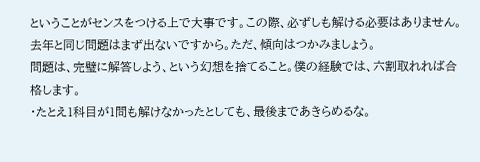ということがセンスをつける上で大事です。この際、必ずしも解ける必要はありません。去年と同じ問題はまず出ないですから。ただ、傾向はつかみましょう。
問題は、完璧に解答しよう、という幻想を捨てること。僕の経験では、六割取れれば合格します。
・たとえ1科目が1問も解けなかったとしても、最後まであきらめるな。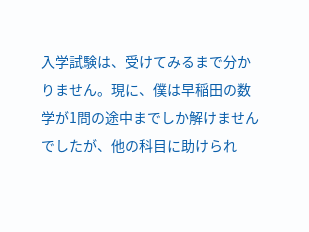入学試験は、受けてみるまで分かりません。現に、僕は早稲田の数学が1問の途中までしか解けませんでしたが、他の科目に助けられ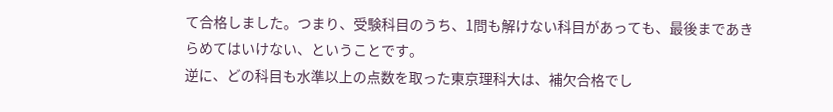て合格しました。つまり、受験科目のうち、1問も解けない科目があっても、最後まであきらめてはいけない、ということです。
逆に、どの科目も水準以上の点数を取った東京理科大は、補欠合格でし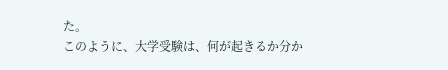た。
このように、大学受験は、何が起きるか分か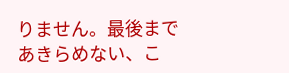りません。最後まであきらめない、こ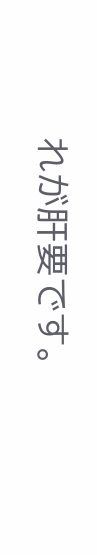れが肝要です。